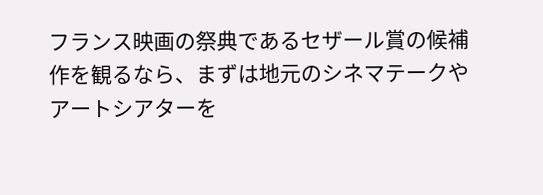フランス映画の祭典であるセザール賞の候補作を観るなら、まずは地元のシネマテークやアートシアターを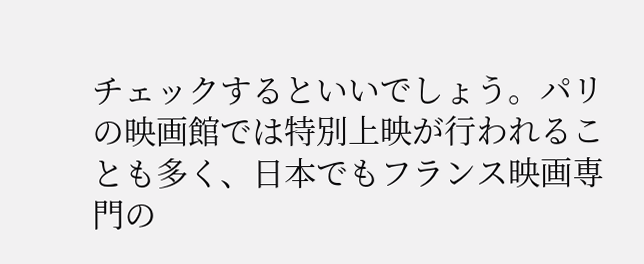チェックするといいでしょう。パリの映画館では特別上映が行われることも多く、日本でもフランス映画専門の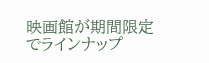映画館が期間限定でラインナップ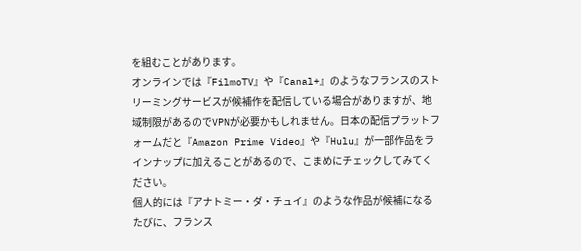を組むことがあります。
オンラインでは『FilmoTV』や『Canal+』のようなフランスのストリーミングサービスが候補作を配信している場合がありますが、地域制限があるのでVPNが必要かもしれません。日本の配信プラットフォームだと『Amazon Prime Video』や『Hulu』が一部作品をラインナップに加えることがあるので、こまめにチェックしてみてください。
個人的には『アナトミー・ダ・チュイ』のような作品が候補になるたびに、フランス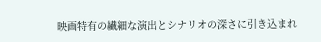映画特有の繊細な演出とシナリオの深さに引き込まれ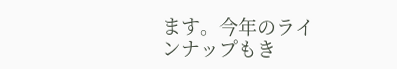ます。今年のラインナップもき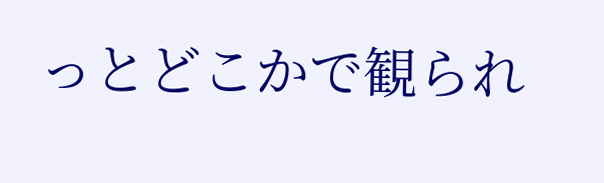っとどこかで観られ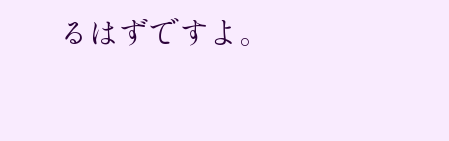るはずですよ。